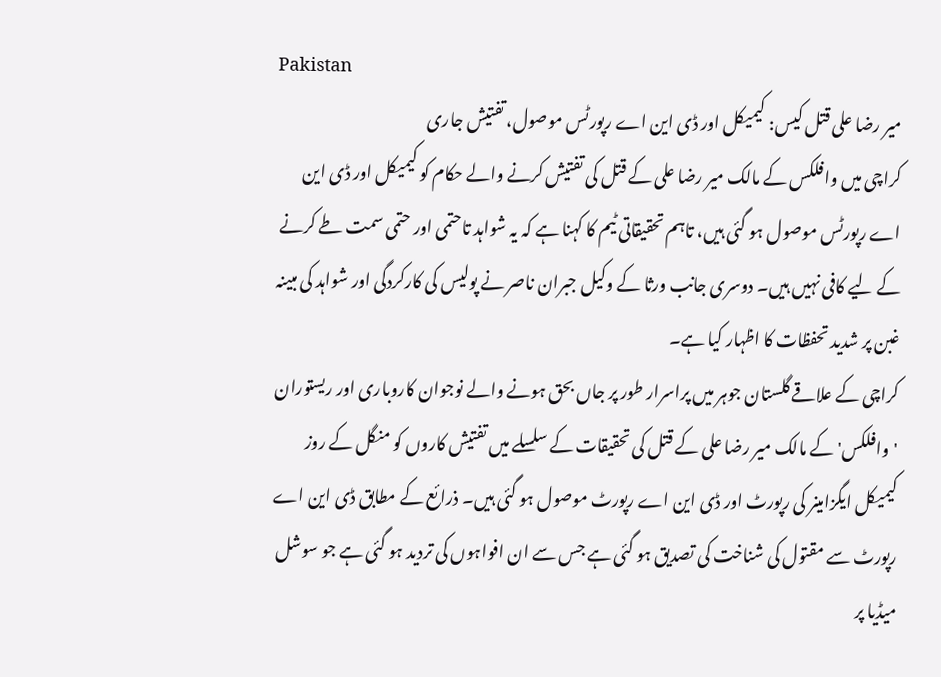Pakistan
میر رضا علی قتل کیس: کیمیکل اور ڈی این اے رپورٹس موصول، تفتیش جاری
کراچی میں وافلکس کے مالک میر رضا علی کے قتل کی تفتیش کرنے والے حکام کو کیمیکل اور ڈی این اے رپورٹس موصول ہو گئی ہیں، تاہم تحقیقاتی ٹیم کا کہنا ہے کہ یہ شواہد تاحتمی اور حتمی سمت طے کرنے کے لیے کافی نہیں ہیں۔ دوسری جانب ورثا کے وکیل جبران ناصر نے پولیس کی کارکردگی اور شواہد کی مبینہ غبن پر شدید تحفظات کا اظہار کیا ہے۔
کراچی کے علاقے گلستان جوہر میں پراسرار طور پر جاں بحق ہونے والے نوجوان کاروباری اور ریستوران 'وافلکس' کے مالک میر رضا علی کے قتل کی تحقیقات کے سلسلے میں تفتیش کاروں کو منگل کے روز کیمیکل ایگزامینر کی رپورٹ اور ڈی این اے رپورٹ موصول ہو گئی ہیں۔ ذرائع کے مطابق ڈی این اے رپورٹ سے مقتول کی شناخت کی تصدیق ہو گئی ہے جس سے ان افواہوں کی تردید ہو گئی ہے جو سوشل میڈیا پر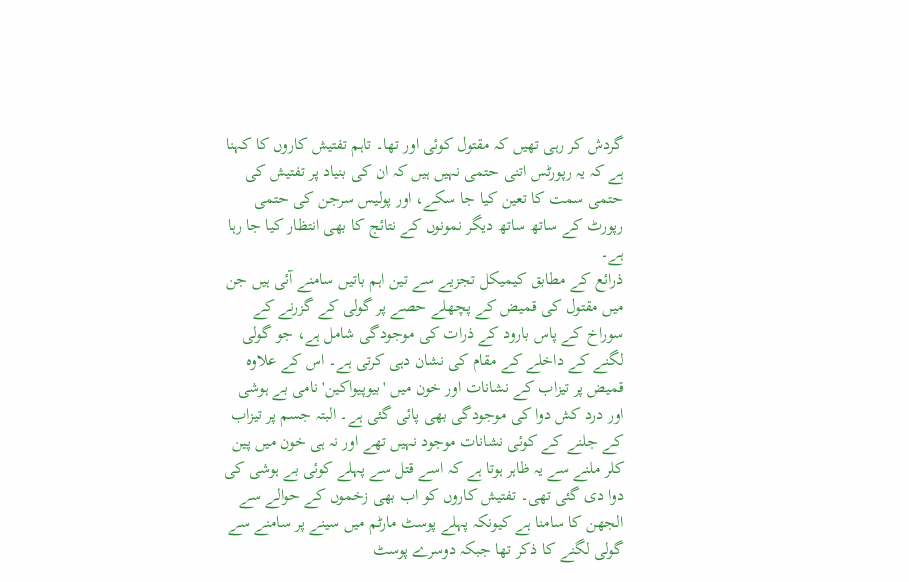گردش کر رہی تھیں کہ مقتول کوئی اور تھا۔ تاہم تفتیش کاروں کا کہنا ہے کہ یہ رپورٹس اتنی حتمی نہیں ہیں کہ ان کی بنیاد پر تفتیش کی حتمی سمت کا تعین کیا جا سکے، اور پولیس سرجن کی حتمی رپورٹ کے ساتھ ساتھ دیگر نمونوں کے نتائج کا بھی انتظار کیا جا رہا ہے۔
ذرائع کے مطابق کیمیکل تجزیے سے تین اہم باتیں سامنے آئی ہیں جن میں مقتول کی قمیض کے پچھلے حصے پر گولی کے گزرنے کے سوراخ کے پاس بارود کے ذرات کی موجودگی شامل ہے، جو گولی لگنے کے داخلے کے مقام کی نشان دہی کرتی ہے۔ اس کے علاوہ قمیض پر تیزاب کے نشانات اور خون میں 'بیوپیواکین' نامی بے ہوشی اور درد کش دوا کی موجودگی بھی پائی گئی ہے۔ البتہ جسم پر تیزاب کے جلنے کے کوئی نشانات موجود نہیں تھے اور نہ ہی خون میں پین کلر ملنے سے یہ ظاہر ہوتا ہے کہ اسے قتل سے پہلے کوئی بے ہوشی کی دوا دی گئی تھی۔ تفتیش کاروں کو اب بھی زخموں کے حوالے سے الجھن کا سامنا ہے کیونکہ پہلے پوسٹ مارٹم میں سینے پر سامنے سے گولی لگنے کا ذکر تھا جبکہ دوسرے پوسٹ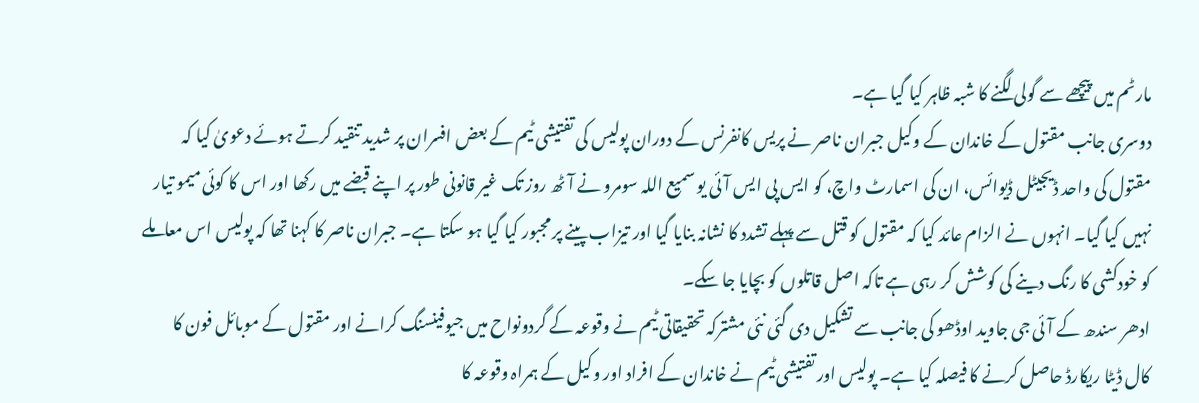مارٹم میں پیچھے سے گولی لگنے کا شبہ ظاہر کیا گیا ہے۔
دوسری جانب مقتول کے خاندان کے وکیل جبران ناصر نے پریس کانفرنس کے دوران پولیس کی تفتیشی ٹیم کے بعض افسران پر شدید تنقید کرتے ہوئے دعویٰ کیا کہ مقتول کی واحد ڈیجیٹل ڈیوائس، ان کی اسمارٹ واچ، کو ایس پی ایس آئی یو سمیع اللہ سومرو نے آٹھ روز تک غیر قانونی طور پر اپنے قبضے میں رکھا اور اس کا کوئی میمو تیار نہیں کیا گیا۔ انہوں نے الزام عائد کیا کہ مقتول کو قتل سے پہلے تشدد کا نشانہ بنایا گیا اور تیزاب پینے پر مجبور کیا گیا ہو سکتا ہے۔ جبران ناصر کا کہنا تھا کہ پولیس اس معاملے کو خودکشی کا رنگ دینے کی کوشش کر رہی ہے تاکہ اصل قاتلوں کو بچایا جا سکے۔
ادھر سندھ کے آئی جی جاوید اوڈھو کی جانب سے تشکیل دی گئی نئی مشترکہ تحقیقاتی ٹیم نے وقوعہ کے گردونواح میں جیوفینسنگ کرانے اور مقتول کے موبائل فون کا کال ڈیٹا ریکارڈ حاصل کرنے کا فیصلہ کیا ہے۔ پولیس اور تفتیشی ٹیم نے خاندان کے افراد اور وکیل کے ہمراہ وقوعہ کا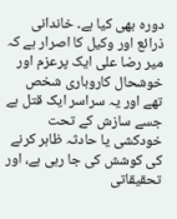دورہ بھی کیا ہے۔ خاندانی ذرائع اور وکیل کا اصرار ہے کہ میر رضا علی ایک پرعزم اور خوشحال کاروباری شخص تھے اور یہ سراسر ایک قتل ہے جسے سازش کے تحت خودکشی یا حادثہ ظاہر کرنے کی کوشش کی جا رہی ہے، اور تحقیقاتی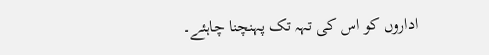اداروں کو اس کی تہہ تک پہنچنا چاہئے۔